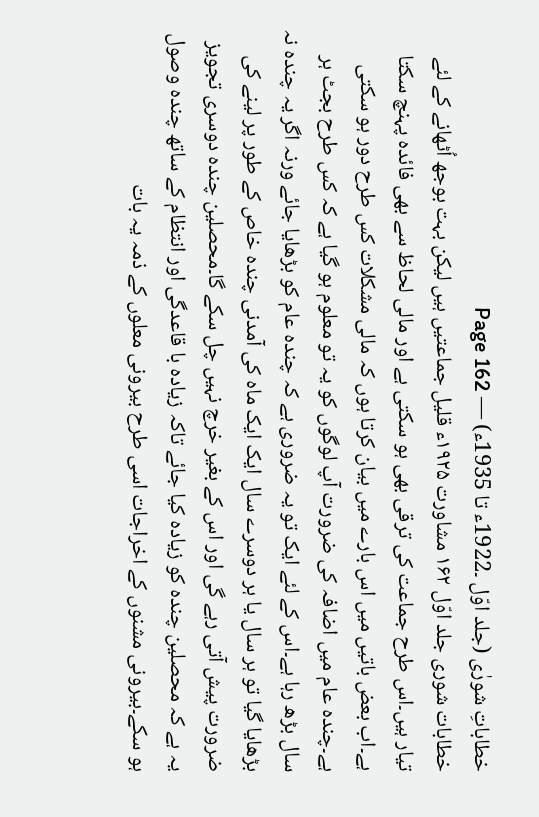خطاباتِ شورٰی (جلد اوّل ۔1922ء تا 1935ء) — Page 162
خطابات شوری جلد اوّل ۱۶۲ مشاورت ۱۹۲۵ء قلیل جماعتیں ہیں لیکن بہت بوجھ اُٹھانے کے لئے تیار ہیں۔اس طرح جماعت کی ترقی بھی ہو سکتی ہے اور مالی لحاظ سے بھی فائدہ پہنچ سکتا ہے۔اب بعض باتیں میں اس بارے میں بیان کرتا ہوں کہ مالی مشکلات کس طرح دور ہو سکتی ہے۔چندہ عام میں اضافہ کی ضرورت آپ لوگوں کو یہ تو معلوم ہو گیا ہے کہ کس طرح بجٹ ہر سال بڑھ رہا ہے۔اس کے لئے ایک تو یہ ضروری ہے کہ چندہ عام کو بڑھایا جائے ورنہ اگر یہ چندہ نہ بڑھایا گیا تو ہر سال یا ہر دوسرے سال ایک ایک ماہ کی آمدنی چندہ خاص کے طور پر لینے کی ضرورت پیش آتی رہے گی اور اس کے بغیر خرچ نہیں چل سکے گا۔محصلین چندہ دوسری تجویز یہ ہے کہ محصلین چندہ کو زیادہ کیا جائے تاکہ زیادہ با قاعدگی اور انتظام کے ساتھ چندہ وصول ہو سکے۔بیرونی مشنوں کے اخراجات اسی طرح بیرونی معلوں کے ذمہ یہ بات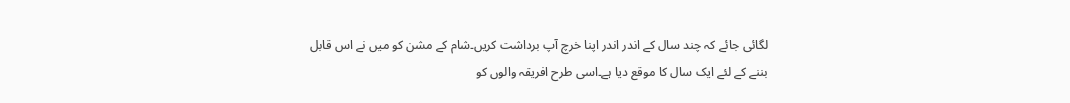لگائی جائے کہ چند سال کے اندر اندر اپنا خرچ آپ برداشت کریں۔شام کے مشن کو میں نے اس قابل بننے کے لئے ایک سال کا موقع دیا ہے۔اسی طرح افریقہ والوں کو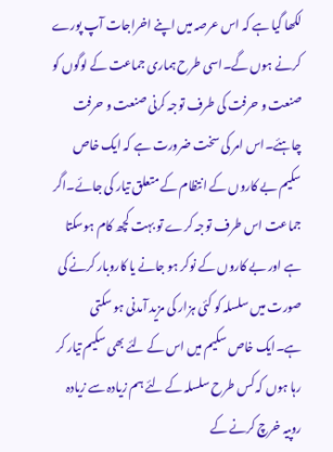لکھا گیا ہے کہ اس عرصہ میں اپنے اخراجات آپ پورے کرنے ہوں گے۔اسی طرح ہماری جماعت کے لوگوں کو صنعت و حرفت کی طرف توجہ کرنی صنعت و حرفت چاہئے۔اس امر کی سخت ضرورت ہے کہ ایک خاص سکیم بے کاروں کے انتظام کے متعلق تیار کی جائے۔اگر جماعت اس طرف توجہ کرے تو بہت کچھ کام ہوسکتا ہے اور بے کاروں کے نوکر ہو جانے یا کاروبار کرنے کی صورت میں سلسلہ کو کئی ہزار کی مزید آمدنی ہو سکتی ہے۔ایک خاص سکیم میں اس کے لئے بھی سکیم تیار کر رہا ہوں کہ کس طرح سلسلہ کے لئے ہم زیادہ سے زیادہ روپیہ خرچ کرنے کے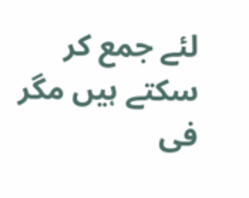لئے جمع کر سکتے ہیں مگر فی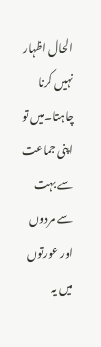الحال اظہار نہیں کرنا چاہتا۔میں تو اپنی جماعت سے بہت سے مردوں اور عورتوں میں یہ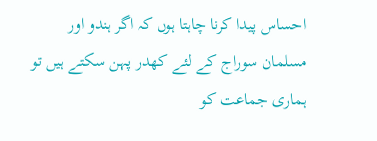احساس پیدا کرنا چاہتا ہوں کہ اگر ہندو اور مسلمان سوراج کے لئے کھدر پہن سکتے ہیں تو ہماری جماعت کو